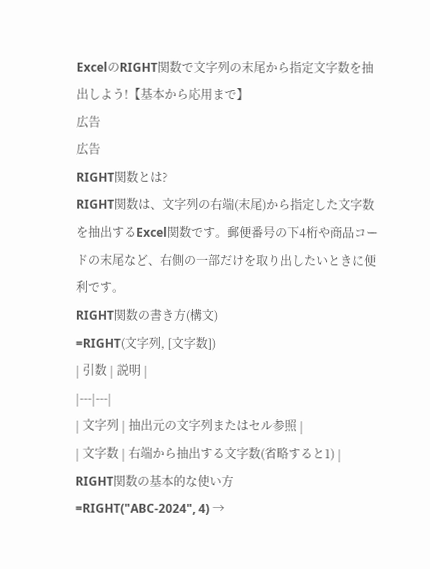ExcelのRIGHT関数で文字列の末尾から指定文字数を抽出しよう!【基本から応用まで】
広告
広告
RIGHT関数とは?
RIGHT関数は、文字列の右端(末尾)から指定した文字数を抽出するExcel関数です。郵便番号の下4桁や商品コードの末尾など、右側の一部だけを取り出したいときに便利です。
RIGHT関数の書き方(構文)
=RIGHT(文字列, [文字数])
| 引数 | 説明 |
|---|---|
| 文字列 | 抽出元の文字列またはセル参照 |
| 文字数 | 右端から抽出する文字数(省略すると1) |
RIGHT関数の基本的な使い方
=RIGHT("ABC-2024", 4) →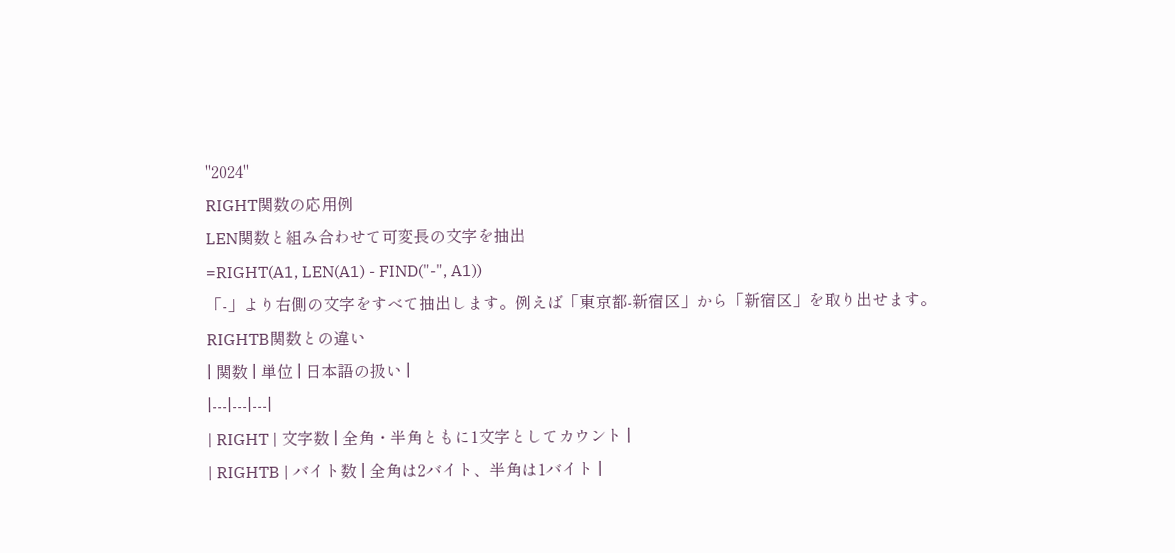"2024"
RIGHT関数の応用例
LEN関数と組み合わせて可変長の文字を抽出
=RIGHT(A1, LEN(A1) - FIND("-", A1))
「-」より右側の文字をすべて抽出します。例えば「東京都-新宿区」から「新宿区」を取り出せます。
RIGHTB関数との違い
| 関数 | 単位 | 日本語の扱い |
|---|---|---|
| RIGHT | 文字数 | 全角・半角ともに1文字としてカウント |
| RIGHTB | バイト数 | 全角は2バイト、半角は1バイト |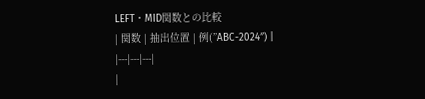LEFT・MID関数との比較
| 関数 | 抽出位置 | 例(”ABC-2024″) |
|---|---|---|
|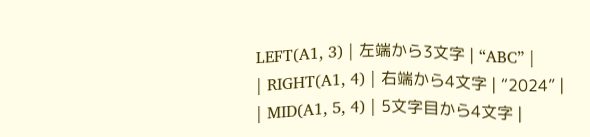LEFT(A1, 3) | 左端から3文字 | “ABC” |
| RIGHT(A1, 4) | 右端から4文字 | “2024” |
| MID(A1, 5, 4) | 5文字目から4文字 |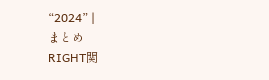“2024” |
まとめ
RIGHT関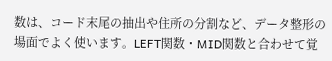数は、コード末尾の抽出や住所の分割など、データ整形の場面でよく使います。LEFT関数・MID関数と合わせて覚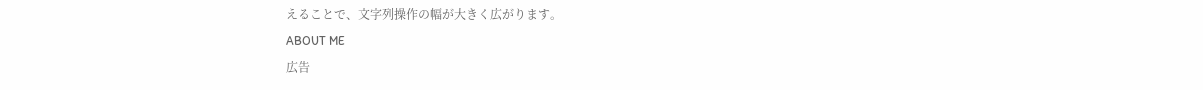えることで、文字列操作の幅が大きく広がります。
ABOUT ME
広告